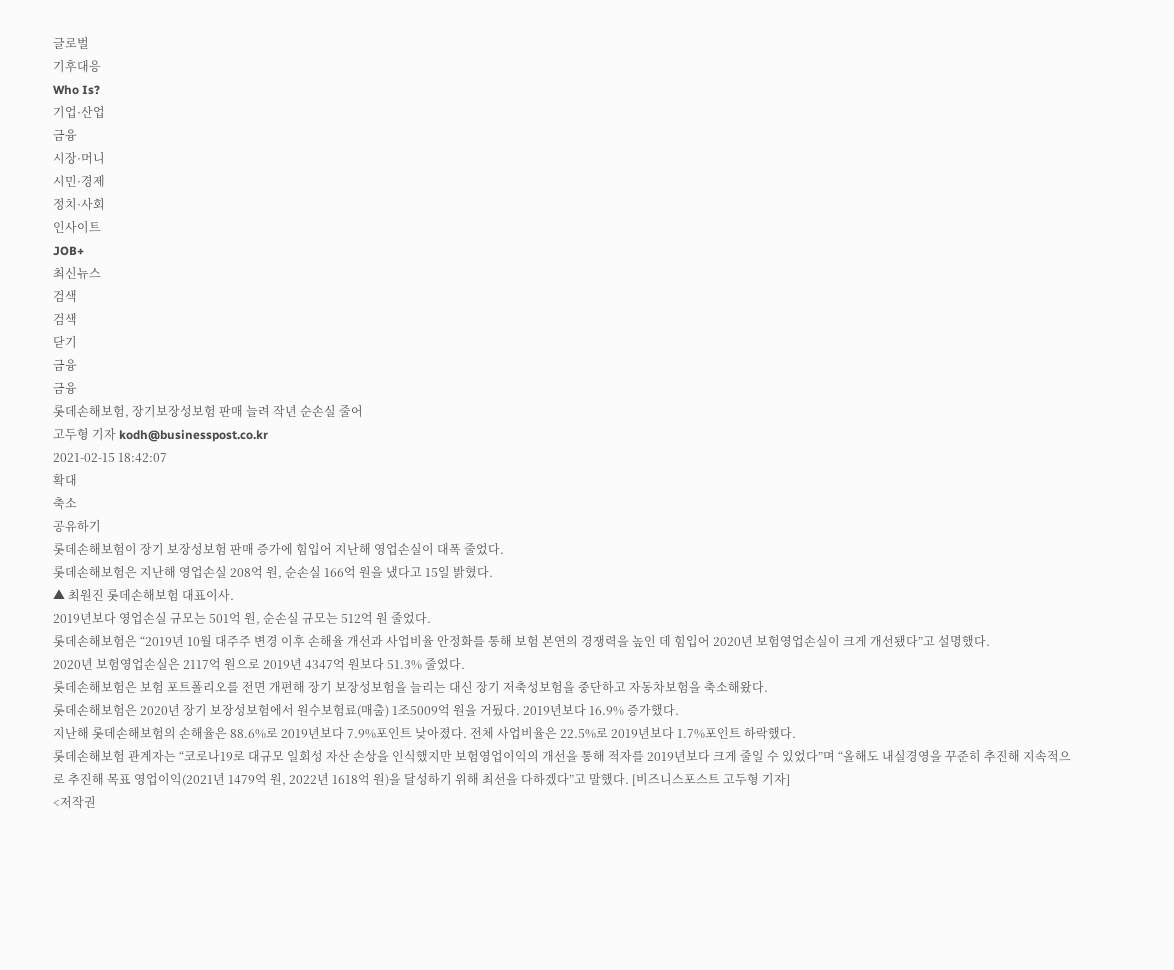글로벌
기후대응
Who Is?
기업·산업
금융
시장·머니
시민·경제
정치·사회
인사이트
JOB+
최신뉴스
검색
검색
닫기
금융
금융
롯데손해보험, 장기보장성보험 판매 늘려 작년 순손실 줄어
고두형 기자 kodh@businesspost.co.kr
2021-02-15 18:42:07
확대
축소
공유하기
롯데손해보험이 장기 보장성보험 판매 증가에 힘입어 지난해 영업손실이 대폭 줄었다.
롯데손해보험은 지난해 영업손실 208억 원, 순손실 166억 원을 냈다고 15일 밝혔다.
▲ 최원진 롯데손해보험 대표이사.
2019년보다 영업손실 규모는 501억 원, 순손실 규모는 512억 원 줄었다.
롯데손해보험은 “2019년 10월 대주주 변경 이후 손해율 개선과 사업비율 안정화를 통해 보험 본연의 경쟁력을 높인 데 힘입어 2020년 보험영업손실이 크게 개선됐다”고 설명했다.
2020년 보험영업손실은 2117억 원으로 2019년 4347억 원보다 51.3% 줄었다.
롯데손해보험은 보험 포트폴리오를 전면 개편해 장기 보장성보험을 늘리는 대신 장기 저축성보험을 중단하고 자동차보험을 축소해왔다.
롯데손해보험은 2020년 장기 보장성보험에서 원수보험료(매출) 1조5009억 원을 거뒀다. 2019년보다 16.9% 증가했다.
지난해 롯데손해보험의 손해율은 88.6%로 2019년보다 7.9%포인트 낮아졌다. 전체 사업비율은 22.5%로 2019년보다 1.7%포인트 하락했다.
롯데손해보험 관계자는 “코로나19로 대규모 일회성 자산 손상을 인식했지만 보험영업이익의 개선을 통해 적자를 2019년보다 크게 줄일 수 있었다”며 “올해도 내실경영을 꾸준히 추진해 지속적으로 추진해 목표 영업이익(2021년 1479억 원, 2022년 1618억 원)을 달성하기 위해 최선을 다하겠다”고 말했다. [비즈니스포스트 고두형 기자]
<저작권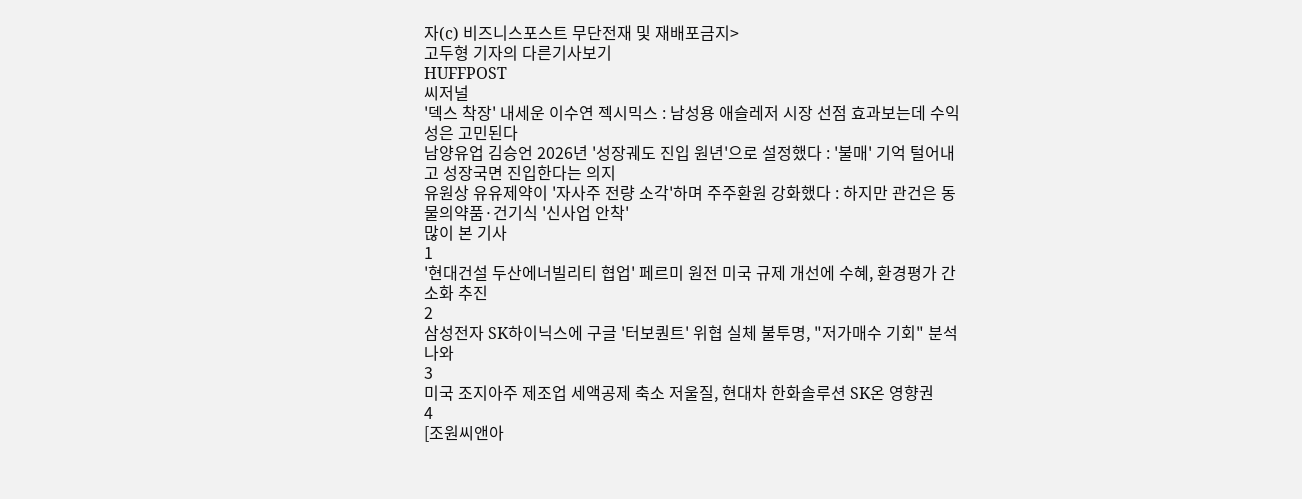자(c) 비즈니스포스트 무단전재 및 재배포금지>
고두형 기자의 다른기사보기
HUFFPOST
씨저널
'덱스 착장' 내세운 이수연 젝시믹스 : 남성용 애슬레저 시장 선점 효과보는데 수익성은 고민된다
남양유업 김승언 2026년 '성장궤도 진입 원년'으로 설정했다 : '불매' 기억 털어내고 성장국면 진입한다는 의지
유원상 유유제약이 '자사주 전량 소각'하며 주주환원 강화했다 : 하지만 관건은 동물의약품·건기식 '신사업 안착'
많이 본 기사
1
'현대건설 두산에너빌리티 협업' 페르미 원전 미국 규제 개선에 수혜, 환경평가 간소화 추진
2
삼성전자 SK하이닉스에 구글 '터보퀀트' 위협 실체 불투명, "저가매수 기회" 분석 나와
3
미국 조지아주 제조업 세액공제 축소 저울질, 현대차 한화솔루션 SK온 영향권
4
[조원씨앤아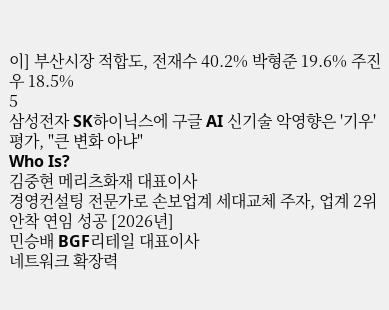이] 부산시장 적합도, 전재수 40.2% 박형준 19.6% 주진우 18.5%
5
삼성전자 SK하이닉스에 구글 AI 신기술 악영향은 '기우' 평가, "큰 변화 아냐"
Who Is?
김중현 메리츠화재 대표이사
경영컨설팅 전문가로 손보업계 세대교체 주자, 업계 2위 안착 연임 성공 [2026년]
민승배 BGF리테일 대표이사
네트워크 확장력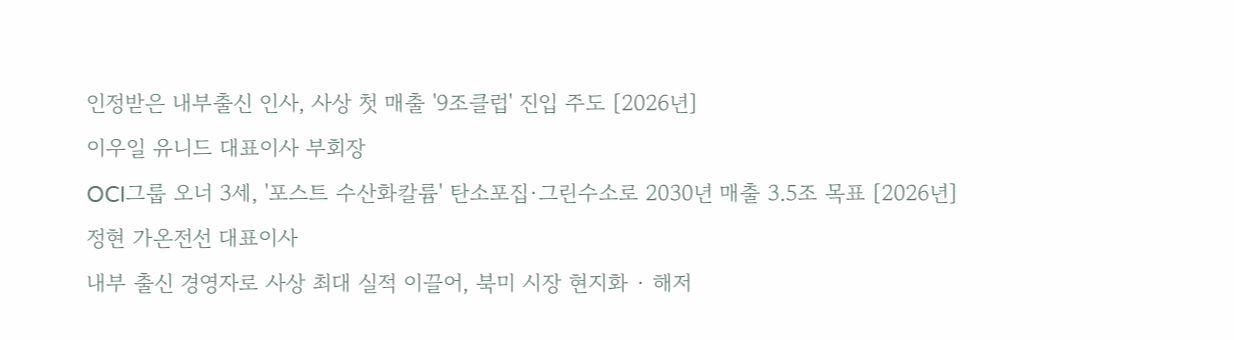인정받은 내부출신 인사, 사상 첫 매출 '9조클럽' 진입 주도 [2026년]
이우일 유니드 대표이사 부회장
OCI그룹 오너 3세, '포스트 수산화칼륨' 탄소포집·그린수소로 2030년 매출 3.5조 목표 [2026년]
정현 가온전선 대표이사
내부 출신 경영자로 사상 최대 실적 이끌어, 북미 시장 현지화 · 해저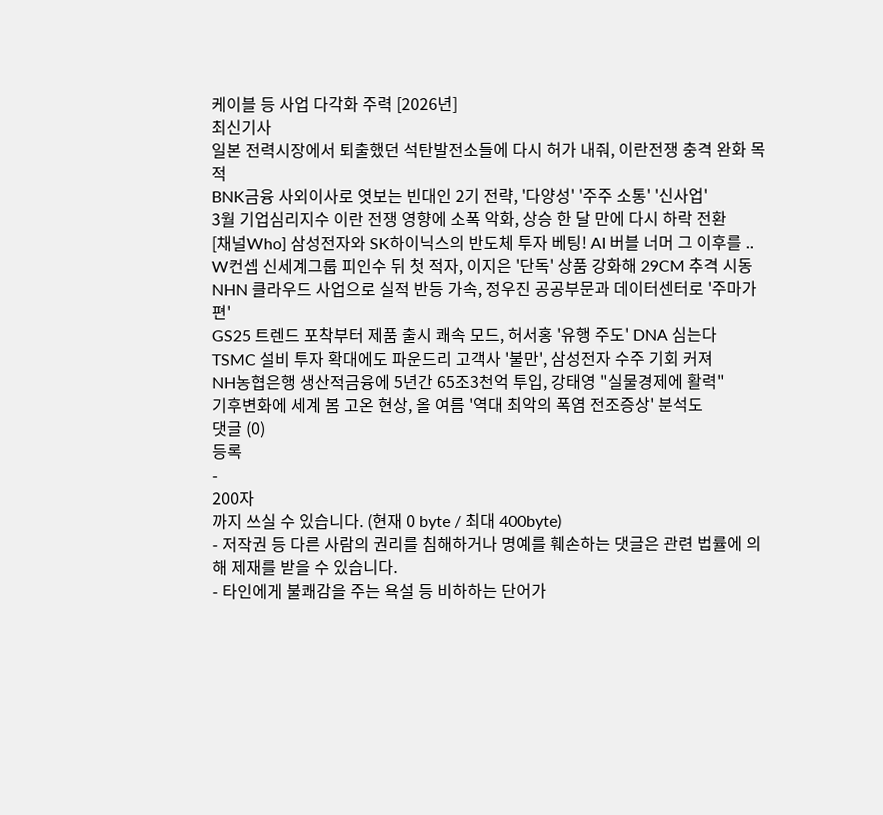케이블 등 사업 다각화 주력 [2026년]
최신기사
일본 전력시장에서 퇴출했던 석탄발전소들에 다시 허가 내줘, 이란전쟁 충격 완화 목적
BNK금융 사외이사로 엿보는 빈대인 2기 전략, '다양성' '주주 소통' '신사업'
3월 기업심리지수 이란 전쟁 영향에 소폭 악화, 상승 한 달 만에 다시 하락 전환
[채널Who] 삼성전자와 SK하이닉스의 반도체 투자 베팅! AI 버블 너머 그 이후를 ..
W컨셉 신세계그룹 피인수 뒤 첫 적자, 이지은 '단독' 상품 강화해 29CM 추격 시동
NHN 클라우드 사업으로 실적 반등 가속, 정우진 공공부문과 데이터센터로 '주마가편'
GS25 트렌드 포착부터 제품 출시 쾌속 모드, 허서홍 '유행 주도' DNA 심는다
TSMC 설비 투자 확대에도 파운드리 고객사 '불만', 삼성전자 수주 기회 커져
NH농협은행 생산적금융에 5년간 65조3천억 투입, 강태영 "실물경제에 활력"
기후변화에 세계 봄 고온 현상, 올 여름 '역대 최악의 폭염 전조증상' 분석도
댓글 (0)
등록
-
200자
까지 쓰실 수 있습니다. (현재 0 byte / 최대 400byte)
- 저작권 등 다른 사람의 권리를 침해하거나 명예를 훼손하는 댓글은 관련 법률에 의해 제재를 받을 수 있습니다.
- 타인에게 불쾌감을 주는 욕설 등 비하하는 단어가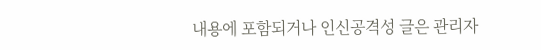내용에 포함되거나 인신공격성 글은 관리자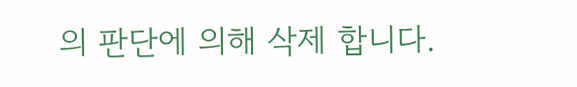의 판단에 의해 삭제 합니다.